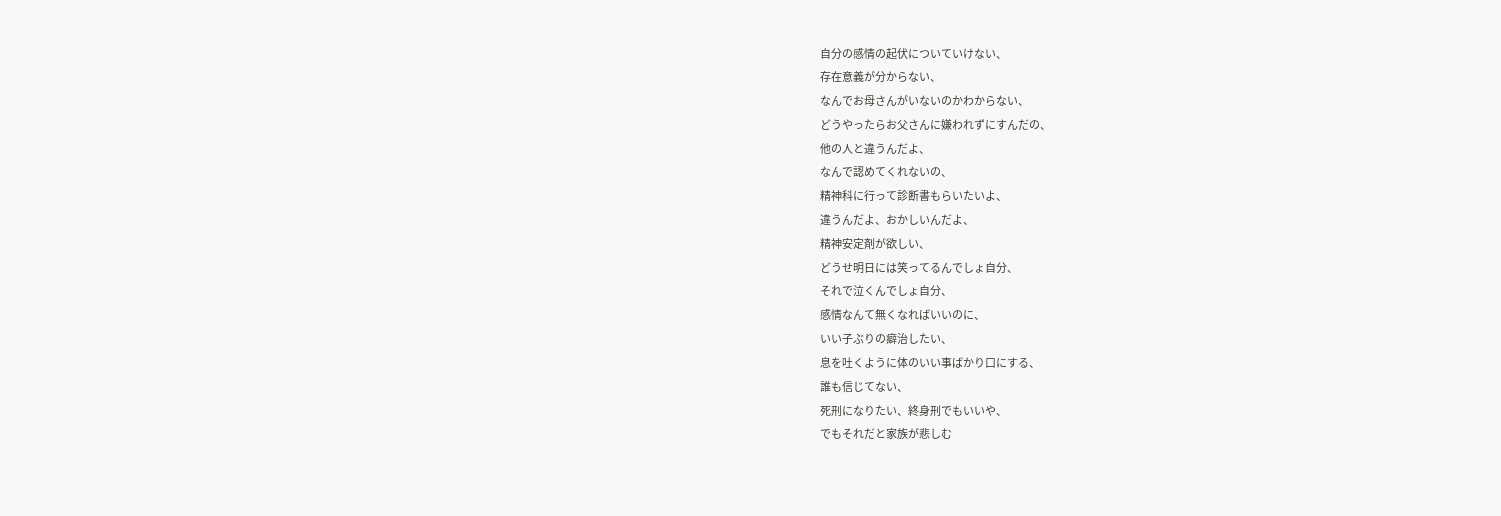自分の感情の起伏についていけない、
存在意義が分からない、
なんでお母さんがいないのかわからない、
どうやったらお父さんに嫌われずにすんだの、
他の人と違うんだよ、
なんで認めてくれないの、
精神科に行って診断書もらいたいよ、
違うんだよ、おかしいんだよ、
精神安定剤が欲しい、
どうせ明日には笑ってるんでしょ自分、
それで泣くんでしょ自分、
感情なんて無くなればいいのに、
いい子ぶりの癖治したい、
息を吐くように体のいい事ばかり口にする、
誰も信じてない、
死刑になりたい、終身刑でもいいや、
でもそれだと家族が悲しむ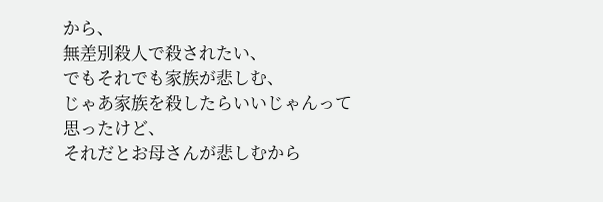から、
無差別殺人で殺されたい、
でもそれでも家族が悲しむ、
じゃあ家族を殺したらいいじゃんって
思ったけど、
それだとお母さんが悲しむから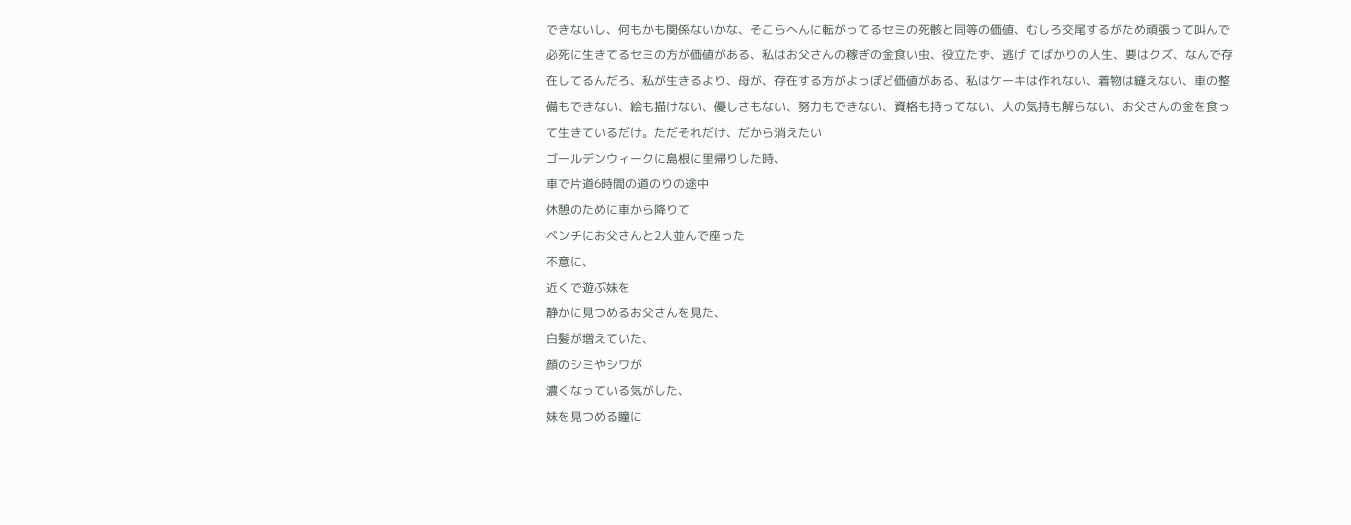できないし、何もかも関係ないかな、そこらへんに転がってるセミの死骸と同等の価値、むしろ交尾するがため頑張って叫んで必死に生きてるセミの方が価値がある、私はお父さんの稼ぎの金食い虫、役立たず、逃げ てばかりの人生、要はクズ、なんで存在してるんだろ、私が生きるより、母が、存在する方がよっぽど価値がある、私はケーキは作れない、着物は縫えない、車の整備もできない、絵も描けない、優しさもない、努力もできない、資格も持ってない、人の気持も解らない、お父さんの金を食って生きているだけ。ただそれだけ、だから消えたい
ゴールデンウィークに島根に里帰りした時、
車で片道6時間の道のりの途中
休憩のために車から降りて
ベンチにお父さんと2人並んで座った
不意に、
近くで遊ぶ妹を
静かに見つめるお父さんを見た、
白髪が増えていた、
顔のシミやシワが
濃くなっている気がした、
妹を見つめる瞳に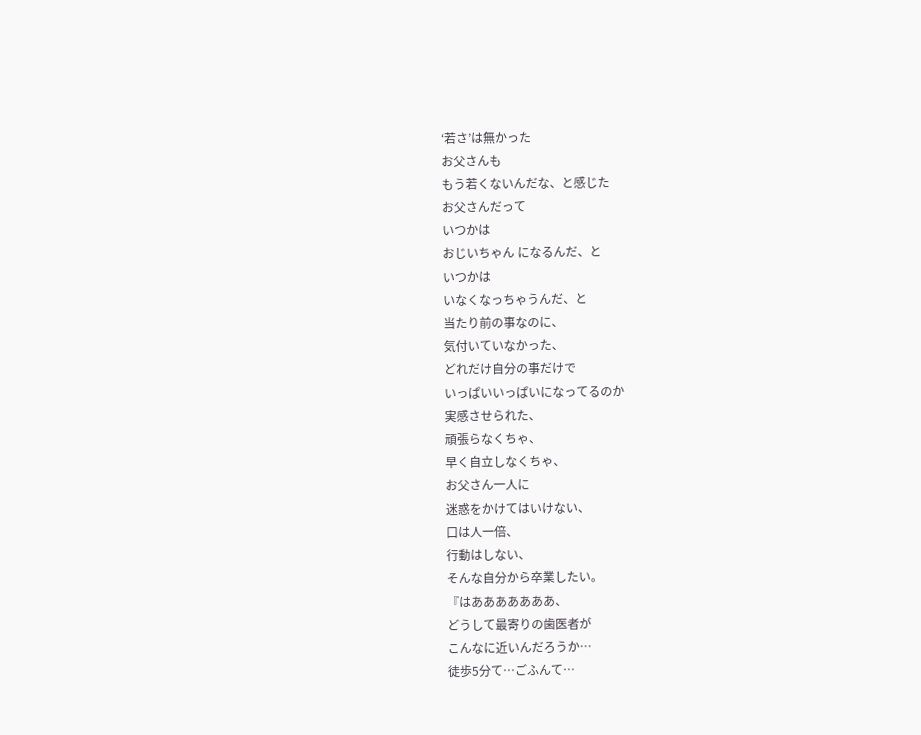‘若さ’は無かった
お父さんも
もう若くないんだな、と感じた
お父さんだって
いつかは
おじいちゃん になるんだ、と
いつかは
いなくなっちゃうんだ、と
当たり前の事なのに、
気付いていなかった、
どれだけ自分の事だけで
いっぱいいっぱいになってるのか
実感させられた、
頑張らなくちゃ、
早く自立しなくちゃ、
お父さん一人に
迷惑をかけてはいけない、
口は人一倍、
行動はしない、
そんな自分から卒業したい。
『はあああああああ、
どうして最寄りの歯医者が
こんなに近いんだろうか…
徒歩5分て…ごふんて…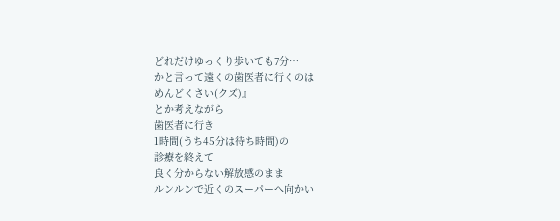どれだけゆっくり歩いても7分…
かと言って遠くの歯医者に行くのは
めんどくさい(クズ)』
とか考えながら
歯医者に行き
1時間(うち45分は待ち時間)の
診療を終えて
良く分からない解放感のまま
ルンルンで近くのスーパーへ向かい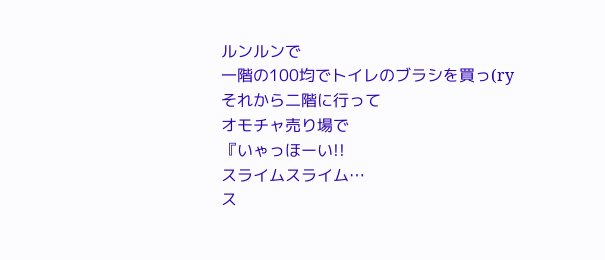ルンルンで
一階の100均でトイレのブラシを買っ(ry
それから二階に行って
オモチャ売り場で
『いゃっほーい!!
スライムスライム…
ス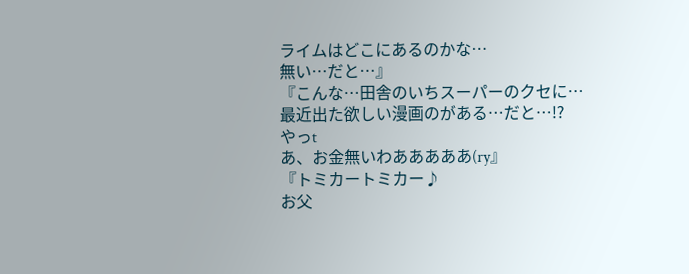ライムはどこにあるのかな…
無い…だと…』
『こんな…田舎のいちスーパーのクセに…
最近出た欲しい漫画のがある…だと…!?
やっt
あ、お金無いわあああああ(ry』
『トミカートミカー♪
お父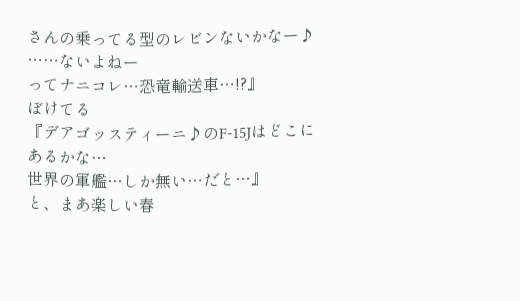さんの乗ってる型のレビンないかなー♪
……ないよねー
ってナニコレ…恐竜輸送車…!?』
ぼけてる
『デアゴッスティーニ♪のF-15Jはどこにあるかな…
世界の軍艦…しか無い…だと…』
と、まあ楽しい春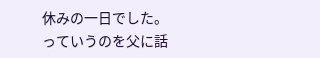休みの一日でした。
っていうのを父に話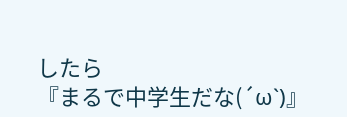したら
『まるで中学生だな(´ω`)』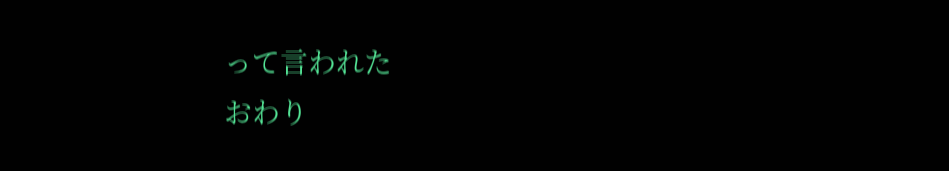って言われた
おわり